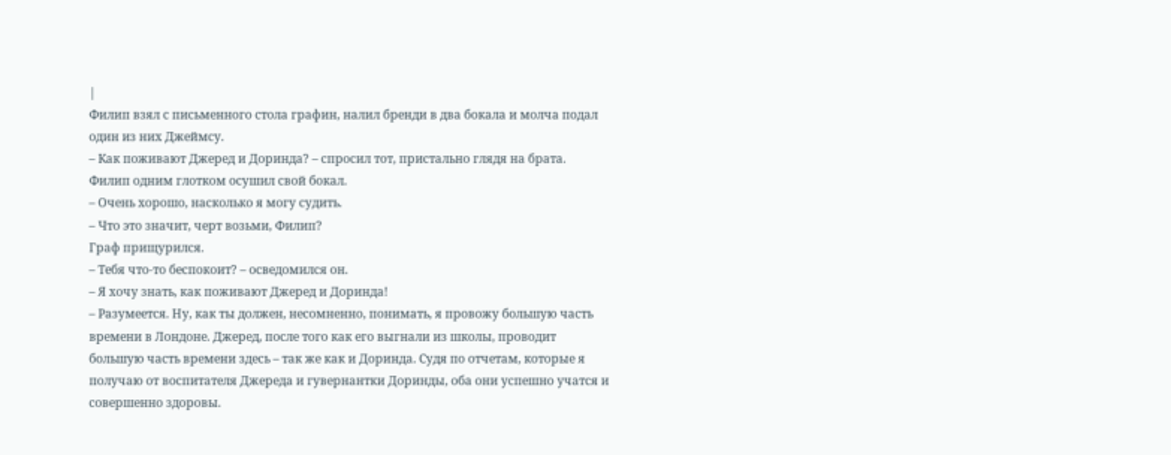|
Филип взял с письменного стола графин, налил бренди в два бокала и молча подал один из них Джеймсу.
– Как поживают Джеред и Доринда? – спросил тот, пристально глядя на брата.
Филип одним глотком осушил свой бокал.
– Очень хорошо, насколько я могу судить.
– Что это значит, черт возьми, Филип?
Граф прищурился.
– Тебя что-то беспокоит? – осведомился он.
– Я хочу знать, как поживают Джеред и Доринда!
– Разумеется. Ну, как ты должен, несомненно, понимать, я провожу большую часть времени в Лондоне. Джеред, после того как его выгнали из школы, проводит большую часть времени здесь – так же как и Доринда. Судя по отчетам, которые я получаю от воспитателя Джереда и гувернантки Доринды, оба они успешно учатся и совершенно здоровы.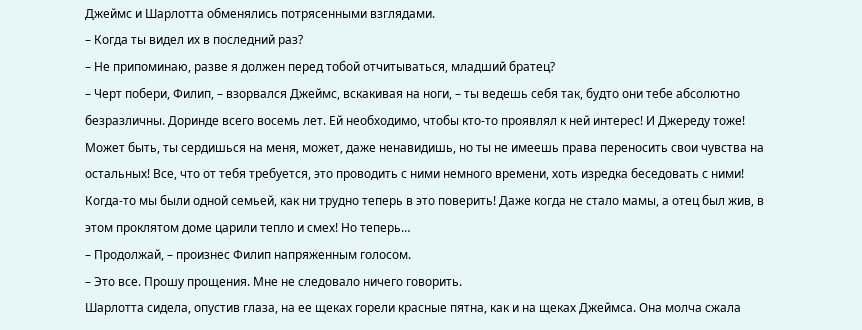Джеймс и Шарлотта обменялись потрясенными взглядами.
– Когда ты видел их в последний раз?
– Не припоминаю, разве я должен перед тобой отчитываться, младший братец?
– Черт побери, Филип, – взорвался Джеймс, вскакивая на ноги, – ты ведешь себя так, будто они тебе абсолютно безразличны. Доринде всего восемь лет. Ей необходимо, чтобы кто-то проявлял к ней интерес! И Джереду тоже! Может быть, ты сердишься на меня, может, даже ненавидишь, но ты не имеешь права переносить свои чувства на остальных! Все, что от тебя требуется, это проводить с ними немного времени, хоть изредка беседовать с ними! Когда-то мы были одной семьей, как ни трудно теперь в это поверить! Даже когда не стало мамы, а отец был жив, в этом проклятом доме царили тепло и смех! Но теперь…
– Продолжай, – произнес Филип напряженным голосом.
– Это все. Прошу прощения. Мне не следовало ничего говорить.
Шарлотта сидела, опустив глаза, на ее щеках горели красные пятна, как и на щеках Джеймса. Она молча сжала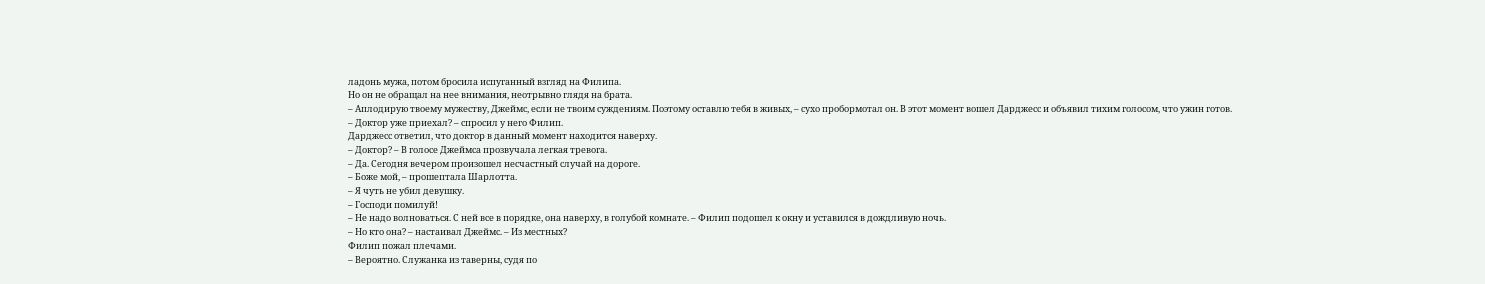ладонь мужа, потом бросила испуганный взгляд на Филипа.
Но он не обращал на нее внимания, неотрывно глядя на брата.
– Аплодирую твоему мужеству, Джеймс, если не твоим суждениям. Поэтому оставлю тебя в живых, – сухо пробормотал он. В этот момент вошел Дарджесс и объявил тихим голосом, что ужин готов.
– Доктор уже приехал? – спросил у него Филип.
Дарджесс ответил, что доктор в данный момент находится наверху.
– Доктор? – В голосе Джеймса прозвучала легкая тревога.
– Да. Сегодня вечером произошел несчастный случай на дороге.
– Боже мой, – прошептала Шарлотта.
– Я чуть не убил девушку.
– Господи помилуй!
– Не надо волноваться. С ней все в порядке, она наверху, в голубой комнате. – Филип подошел к окну и уставился в дождливую ночь.
– Но кто она? – настаивал Джеймс. – Из местных?
Филип пожал плечами.
– Вероятно. Служанка из таверны, судя по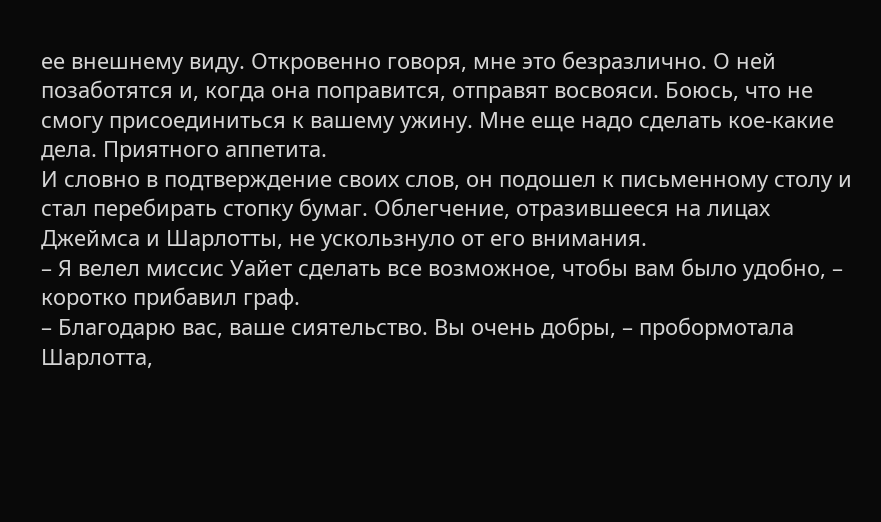ее внешнему виду. Откровенно говоря, мне это безразлично. О ней позаботятся и, когда она поправится, отправят восвояси. Боюсь, что не смогу присоединиться к вашему ужину. Мне еще надо сделать кое-какие дела. Приятного аппетита.
И словно в подтверждение своих слов, он подошел к письменному столу и стал перебирать стопку бумаг. Облегчение, отразившееся на лицах Джеймса и Шарлотты, не ускользнуло от его внимания.
– Я велел миссис Уайет сделать все возможное, чтобы вам было удобно, – коротко прибавил граф.
– Благодарю вас, ваше сиятельство. Вы очень добры, – пробормотала Шарлотта,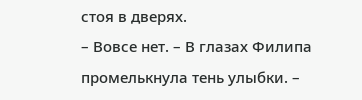стоя в дверях.
– Вовсе нет. – В глазах Филипа промелькнула тень улыбки. –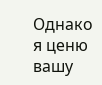Однако я ценю вашу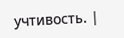учтивость. |